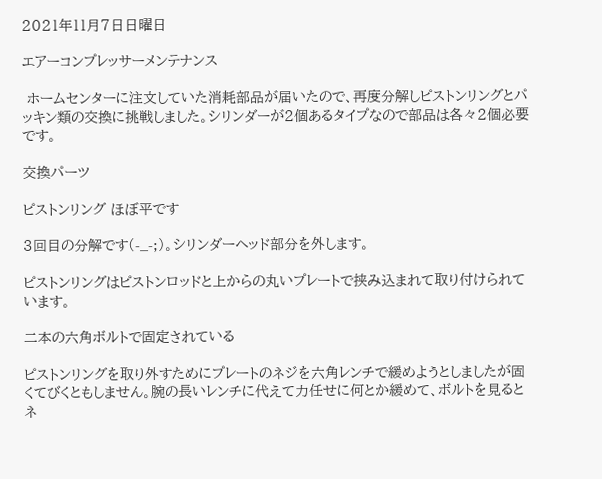2021年11月7日日曜日

エアーコンプレッサーメンテナンス

 ホームセンターに注文していた消耗部品が届いたので、再度分解しピストンリングとパッキン類の交換に挑戦しました。シリンダーが2個あるタイプなので部品は各々2個必要です。

交換パーツ

ピストンリング ほぼ平です

3回目の分解です(-_-;)。シリンダーヘッド部分を外します。

ピストンリングはピストンロッドと上からの丸いプレートで挟み込まれて取り付けられています。

二本の六角ボルトで固定されている

ピストンリングを取り外すためにプレートのネジを六角レンチで緩めようとしましたが固くてびくともしません。腕の長いレンチに代えて力任せに何とか緩めて、ボルトを見るとネ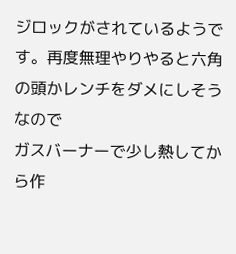ジロックがされているようです。再度無理やりやると六角の頭かレンチをダメにしそうなので
ガスバーナーで少し熱してから作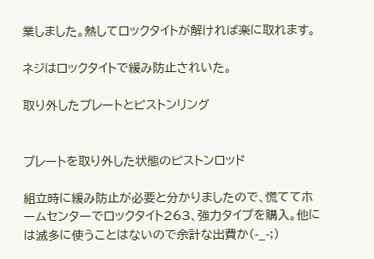業しました。熱してロックタイトが解ければ楽に取れます。

ネジはロックタイトで緩み防止されいた。

取り外したプレートとピストンリング


プレートを取り外した状態のピストンロッド

組立時に緩み防止が必要と分かりましたので、慌ててホームセンターでロックタイト263、強力タイプを購入。他には滅多に使うことはないので余計な出費か(-_-;)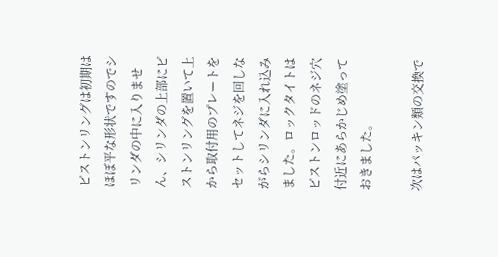ピストンリングは初期はほぼ平な形状ですのでシリンダの中に入りません、シリンダの上部にピストンリングを置いて上から取付用のプレートをセットしてネジを回しながらシリンダに入れ込みました。ロックタイトはピストンロッドのネジ穴付近にあらかじめ塗っておきました。

次はパッキン類の交換で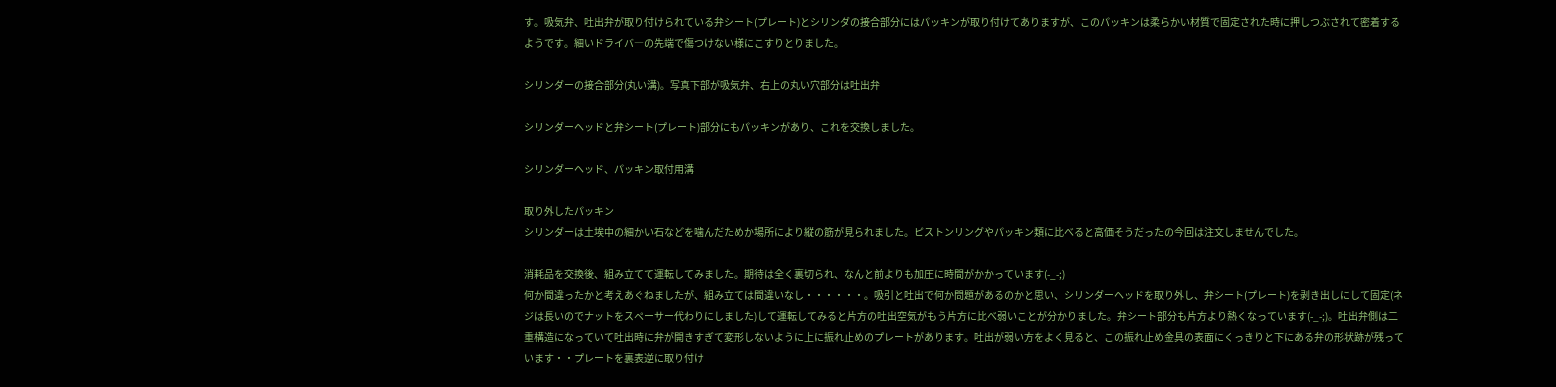す。吸気弁、吐出弁が取り付けられている弁シート(プレート)とシリンダの接合部分にはパッキンが取り付けてありますが、このパッキンは柔らかい材質で固定された時に押しつぶされて密着するようです。細いドライバ―の先端で傷つけない様にこすりとりました。

シリンダーの接合部分(丸い溝)。写真下部が吸気弁、右上の丸い穴部分は吐出弁

シリンダーヘッドと弁シート(プレート)部分にもパッキンがあり、これを交換しました。

シリンダーヘッド、パッキン取付用溝

取り外したパッキン
シリンダーは土埃中の細かい石などを噛んだためか場所により縦の筋が見られました。ピストンリングやパッキン類に比べると高価そうだったの今回は注文しませんでした。

消耗品を交換後、組み立てて運転してみました。期待は全く裏切られ、なんと前よりも加圧に時間がかかっています(-_-;)
何か間違ったかと考えあぐねましたが、組み立ては間違いなし・・・・・・。吸引と吐出で何か問題があるのかと思い、シリンダーヘッドを取り外し、弁シート(プレート)を剥き出しにして固定(ネジは長いのでナットをスペーサー代わりにしました)して運転してみると片方の吐出空気がもう片方に比べ弱いことが分かりました。弁シート部分も片方より熱くなっています(-_-;)。吐出弁側は二重構造になっていて吐出時に弁が開きすぎて変形しないように上に振れ止めのプレートがあります。吐出が弱い方をよく見ると、この振れ止め金具の表面にくっきりと下にある弁の形状跡が残っています・・プレートを裏表逆に取り付け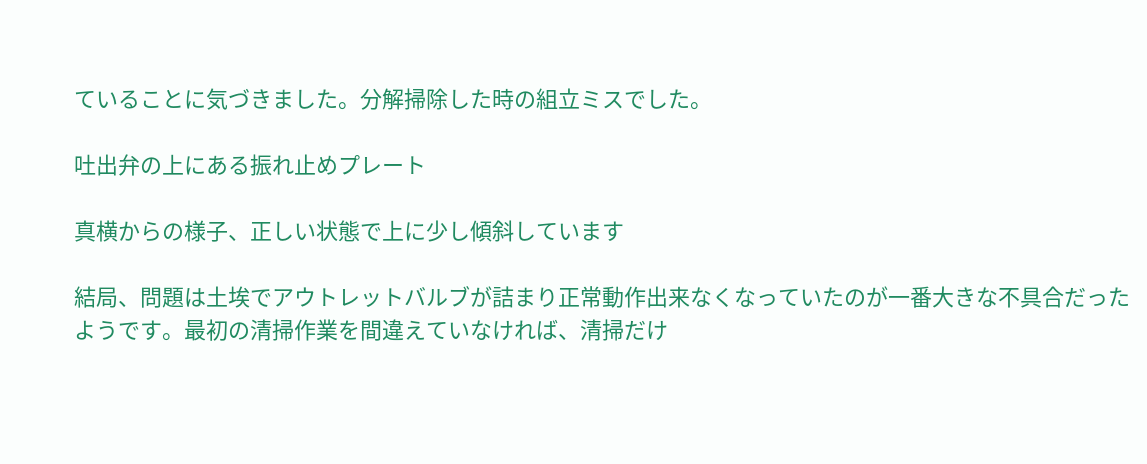ていることに気づきました。分解掃除した時の組立ミスでした。

吐出弁の上にある振れ止めプレート

真横からの様子、正しい状態で上に少し傾斜しています

結局、問題は土埃でアウトレットバルブが詰まり正常動作出来なくなっていたのが一番大きな不具合だったようです。最初の清掃作業を間違えていなければ、清掃だけ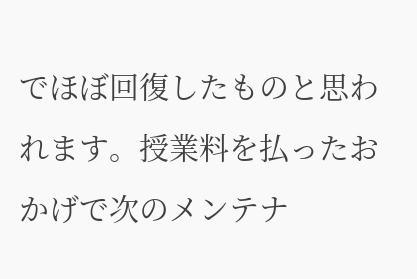でほぼ回復したものと思われます。授業料を払ったおかげで次のメンテナ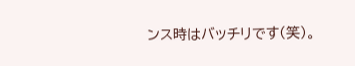ンス時はバッチリです(笑)。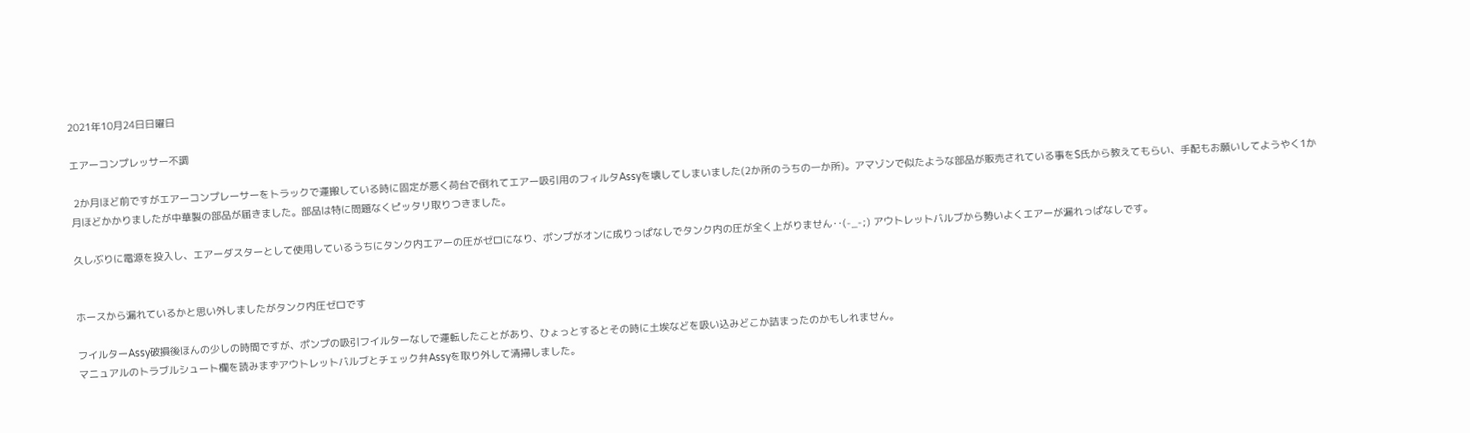2021年10月24日日曜日

エアーコンプレッサー不調

 2か月ほど前ですがエアーコンプレーサーをトラックで運搬している時に固定が悪く荷台で倒れてエアー吸引用のフィルタAssyを壊してしまいました(2か所のうちの一か所)。アマゾンで似たような部品が販売されている事をS氏から教えてもらい、手配もお願いしてようやく1か月ほどかかりましたが中華製の部品が届きました。部品は特に問題なくピッタリ取りつきました。

久しぶりに電源を投入し、エアーダスターとして使用しているうちにタンク内エアーの圧がゼロになり、ポンプがオンに成りっぱなしでタンク内の圧が全く上がりません‥(-_-;) アウトレットバルブから勢いよくエアーが漏れっぱなしです。


ホースから漏れているかと思い外しましたがタンク内圧ゼロです

フイルターAssy破損後ほんの少しの時間ですが、ポンプの吸引フイルターなしで運転したことがあり、ひょっとするとその時に土埃などを吸い込みどこか詰まったのかもしれません。
マニュアルのトラブルシュート欄を読みまずアウトレットバルブとチェック弁Assyを取り外して清掃しました。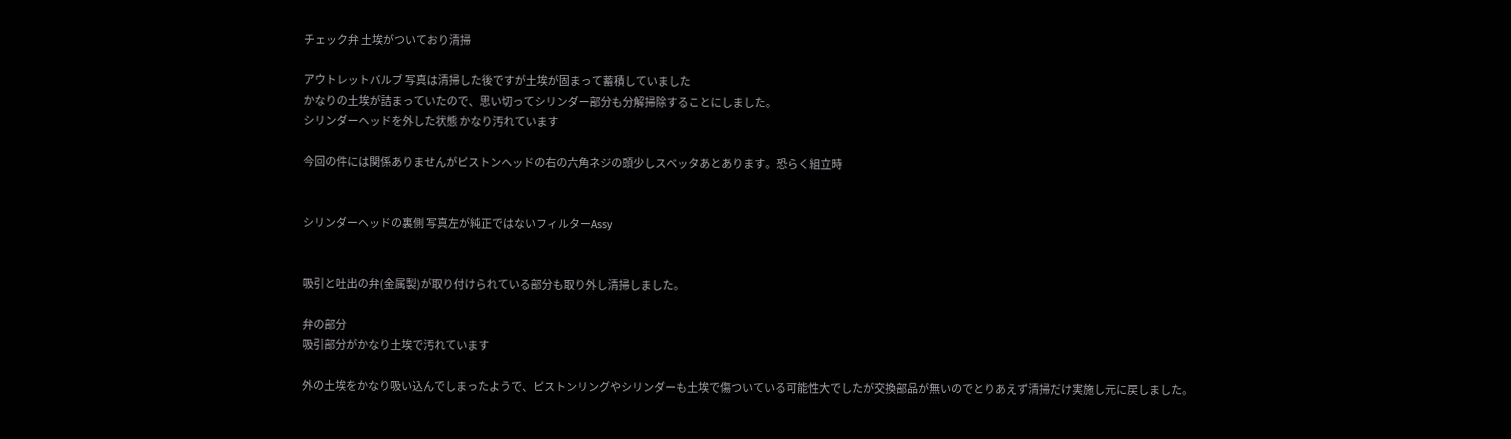チェック弁 土埃がついており清掃

アウトレットバルブ 写真は清掃した後ですが土埃が固まって蓄積していました
かなりの土埃が詰まっていたので、思い切ってシリンダー部分も分解掃除することにしました。
シリンダーヘッドを外した状態 かなり汚れています

今回の件には関係ありませんがピストンヘッドの右の六角ネジの頭少しスベッタあとあります。恐らく組立時


シリンダーヘッドの裏側 写真左が純正ではないフィルターAssy


吸引と吐出の弁(金属製)が取り付けられている部分も取り外し清掃しました。

弁の部分
吸引部分がかなり土埃で汚れています

外の土埃をかなり吸い込んでしまったようで、ピストンリングやシリンダーも土埃で傷ついている可能性大でしたが交換部品が無いのでとりあえず清掃だけ実施し元に戻しました。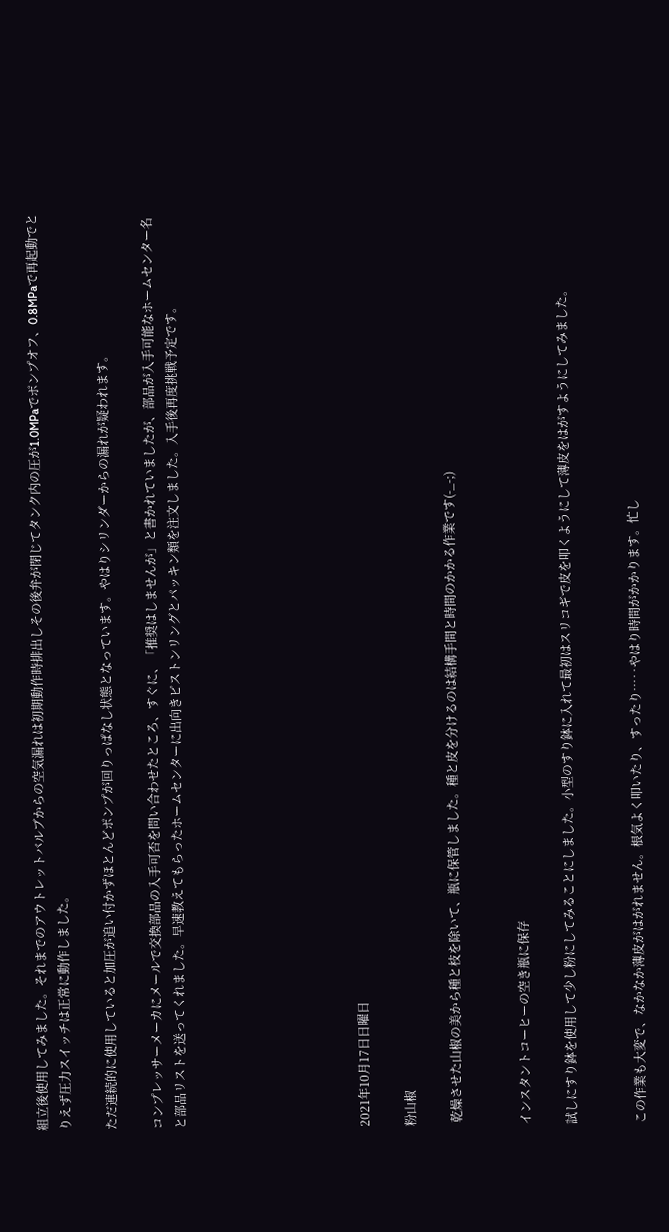組立後使用してみました。それまでのアウトレットバルブからの空気漏れは初期動作時排出しその後弁が閉じてタンク内の圧が1.0MPaでポンプオフ、0.8MPaで再起動でとりえず圧力スイッチは正常に動作しました。

ただ連続的に使用していると加圧が追い付かずほとんどポンプが回りっぱなし状態となっています。やはりシリンダーからの漏れが疑われます。

コンプレッサーメーカにメールで交換部品の入手可否を問い合わせたところ、すぐに、「推奨はしませんが」と書かれていましたが、部品が入手可能なホームセンター名と部品リストを送ってくれました。早速教えてもらったホームセンターに出向きピストンリングとパッキン類を注文しました。入手後再度挑戦予定です。







2021年10月17日日曜日

粉山椒

 乾燥させた山椒の美から種と枝を除いて、瓶に保管しました。種と皮を分けるのは結構手間と時間のかかる作業です(-_-;)


インスタントコーヒーの空き瓶に保存

試しにすり鉢を使用して少し粉にしてみることにしました。小型のすり鉢に入れて最初はスリコギで皮を叩くようにして薄皮をはがすようにしてみました。


この作業も大変で、なかなか薄皮がはがれません。根気よく叩いたり、すったり…‥やはり時間がかかります。忙し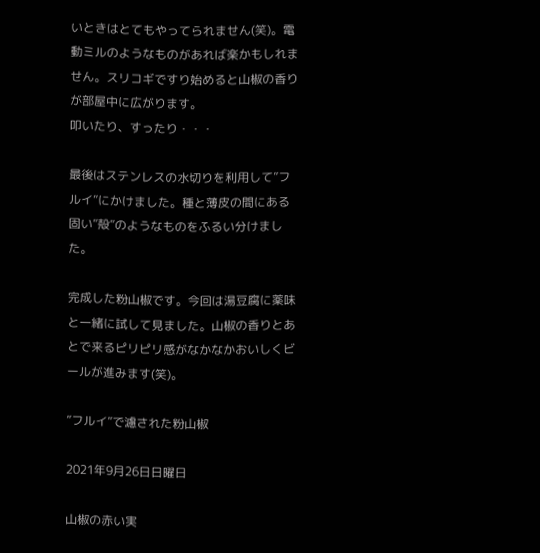いときはとてもやってられません(笑)。電動ミルのようなものがあれば楽かもしれません。スリコギですり始めると山椒の香りが部屋中に広がります。
叩いたり、すったり・・・

最後はステンレスの水切りを利用して”フルイ”にかけました。種と薄皮の間にある固い”殻”のようなものをふるい分けました。

完成した粉山椒です。今回は湯豆腐に薬味と一緒に試して見ました。山椒の香りとあとで来るピリピリ感がなかなかおいしくビールが進みます(笑)。

”フルイ”で濾された粉山椒

2021年9月26日日曜日

山椒の赤い実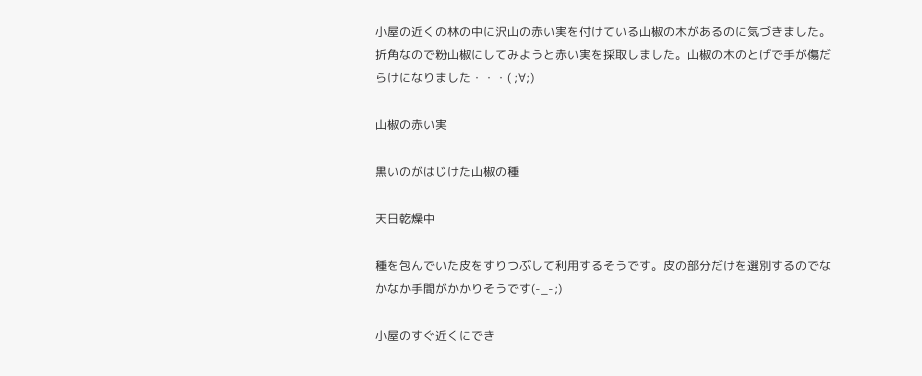小屋の近くの林の中に沢山の赤い実を付けている山椒の木があるのに気づきました。折角なので粉山椒にしてみようと赤い実を採取しました。山椒の木のとげで手が傷だらけになりました・・・( ;∀;)

山椒の赤い実

黒いのがはじけた山椒の種

天日乾燥中

種を包んでいた皮をすりつぶして利用するそうです。皮の部分だけを選別するのでなかなか手間がかかりそうです(-_-;)

小屋のすぐ近くにでき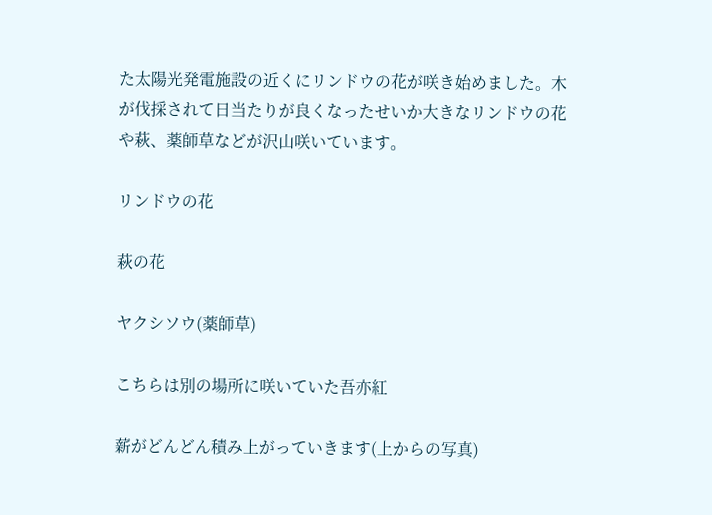た太陽光発電施設の近くにリンドウの花が咲き始めました。木が伐採されて日当たりが良くなったせいか大きなリンドウの花や萩、薬師草などが沢山咲いています。

リンドウの花

萩の花

ヤクシソウ(薬師草)

こちらは別の場所に咲いていた吾亦紅

薪がどんどん積み上がっていきます(上からの写真)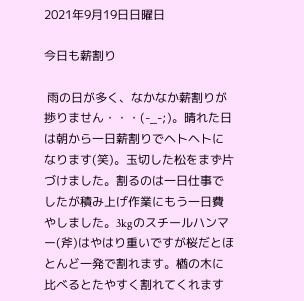2021年9月19日日曜日

今日も薪割り

 雨の日が多く、なかなか薪割りが捗りません・・・(-_-;)。晴れた日は朝から一日薪割りでヘトヘトになります(笑)。玉切した松をまず片づけました。割るのは一日仕事でしたが積み上げ作業にもう一日費やしました。3kgのスチールハンマー(斧)はやはり重いですが桜だとほとんど一発で割れます。楢の木に比べるとたやすく割れてくれます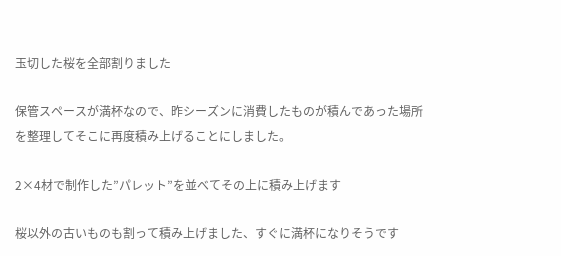玉切した桜を全部割りました

保管スペースが満杯なので、昨シーズンに消費したものが積んであった場所を整理してそこに再度積み上げることにしました。

2×4材で制作した”パレット”を並べてその上に積み上げます

桜以外の古いものも割って積み上げました、すぐに満杯になりそうです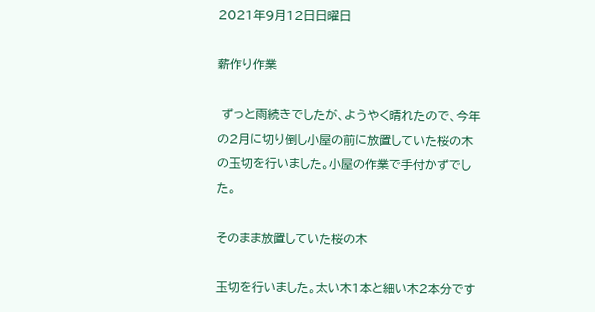2021年9月12日日曜日

薪作り作業

 ずっと雨続きでしたが、ようやく晴れたので、今年の2月に切り倒し小屋の前に放置していた桜の木の玉切を行いました。小屋の作業で手付かずでした。

そのまま放置していた桜の木

玉切を行いました。太い木1本と細い木2本分です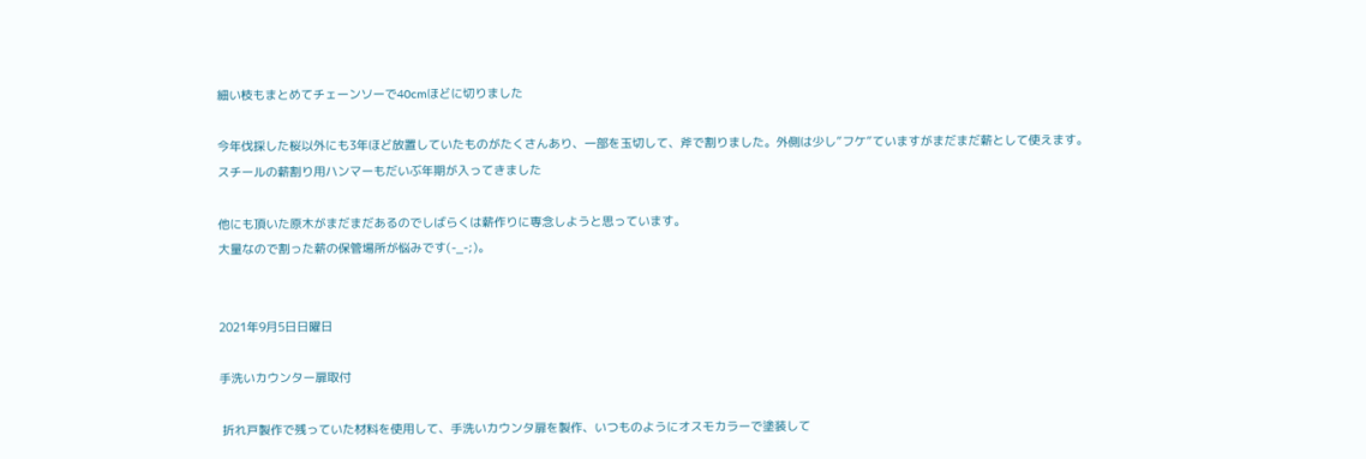細い枝もまとめてチェーンソーで40cmほどに切りました

今年伐採した桜以外にも3年ほど放置していたものがたくさんあり、一部を玉切して、斧で割りました。外側は少し”フケ”ていますがまだまだ薪として使えます。
スチールの薪割り用ハンマーもだいぶ年期が入ってきました

他にも頂いた原木がまだまだあるのでしばらくは薪作りに専念しようと思っています。
大量なので割った薪の保管場所が悩みです(-_-;)。


2021年9月5日日曜日

手洗いカウンター扉取付

 折れ戸製作で残っていた材料を使用して、手洗いカウンタ扉を製作、いつものようにオスモカラーで塗装して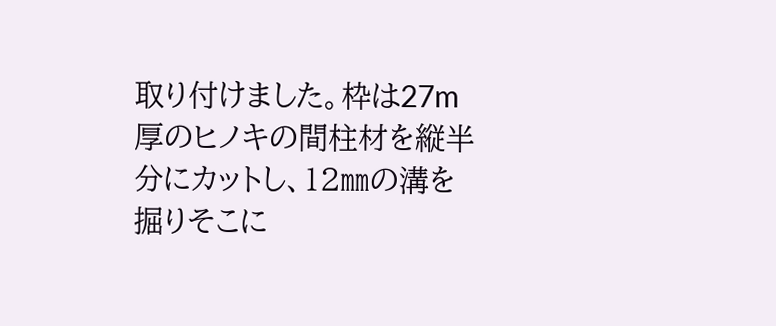取り付けました。枠は27m厚のヒノキの間柱材を縦半分にカットし、12㎜の溝を掘りそこに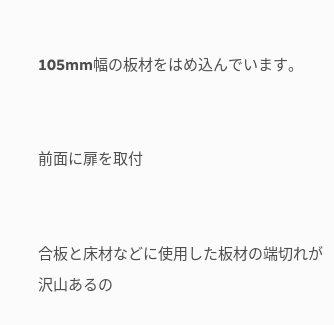105mm幅の板材をはめ込んでいます。


前面に扉を取付


合板と床材などに使用した板材の端切れが沢山あるの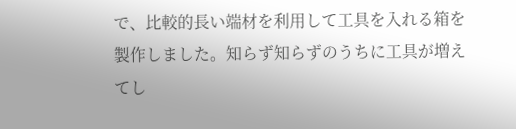で、比較的長い端材を利用して工具を入れる箱を製作しました。知らず知らずのうちに工具が増えてし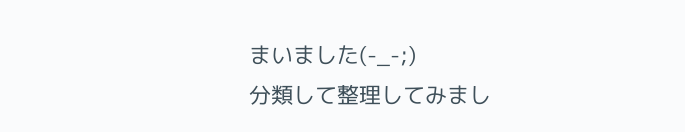まいました(-_-;)
分類して整理してみまし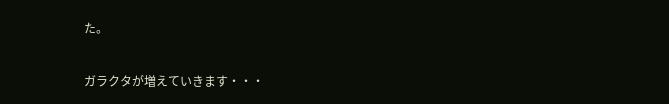た。

ガラクタが増えていきます・・・